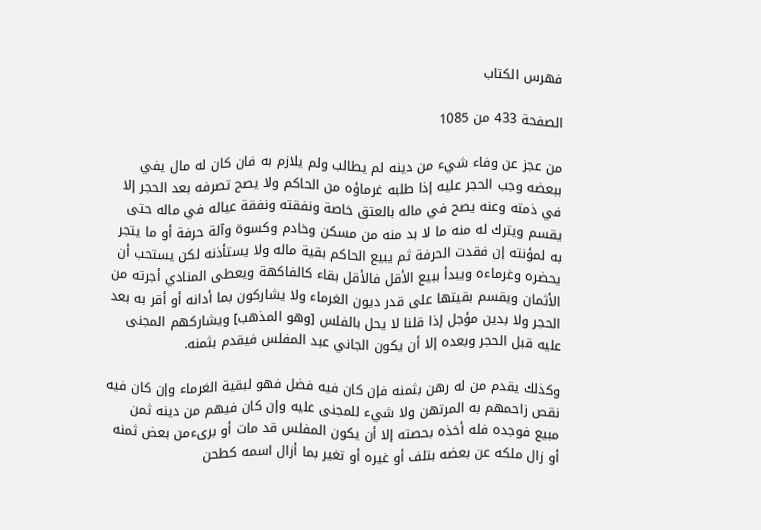فهرس الكتاب

الصفحة 433 من 1085

من عجز عن وفاء شيء من دينه لم يطالب ولم يلازم به فان كان له مال يفي ببعضه وجب الحجر عليه إذا طلبه غرماؤه من الحاكم ولا يصح تصرفه بعد الحجر إلا في ذمته وعنه يصح في ماله بالعتق خاصة ونفقته ونفقة عياله في ماله حتى يقسم ويترك له منه ما لا بد منه من مسكن وخادم وكسوة وآلة حرفة أو ما يتجر به لمؤنته إن فقدت الحرفة ثم يبيع الحاكم بقية ماله ولا يستأذنه لكن يستحب أن يحضره وغرماءه ويبدأ ببيع الأقل فالأقل بقاء كالفاكهة ويعطى المنادي أجرته من الأثمان ويقسم بقيتها على قدر ديون الغرماء ولا يشاركون بما أدانه أو أقر به بعد الحجر ولا بدين مؤجل إذا قلنا لا يحل بالفلس [وهو المذهب] ويشاركهم المجنى عليه قبل الحجر وبعده إلا أن يكون الجاني عبد المفلس فيقدم بثمنه.

وكذلك يقدم من له رهن بثمنه فإن كان فيه فضل فهو لبقية الغرماء وإن كان فيه نقص زاحمهم به المرتهن ولا شيء للمجنى عليه وإن كان فيهم من دينه ثمن مبيع فوجده فله أخذه بحصته إلا أن يكون المفلس قد مات أو برىءمن بعض ثمنه أو زال ملكه عن بعضه بتلف أو غيره أو تغير بما أزال اسمه كطحن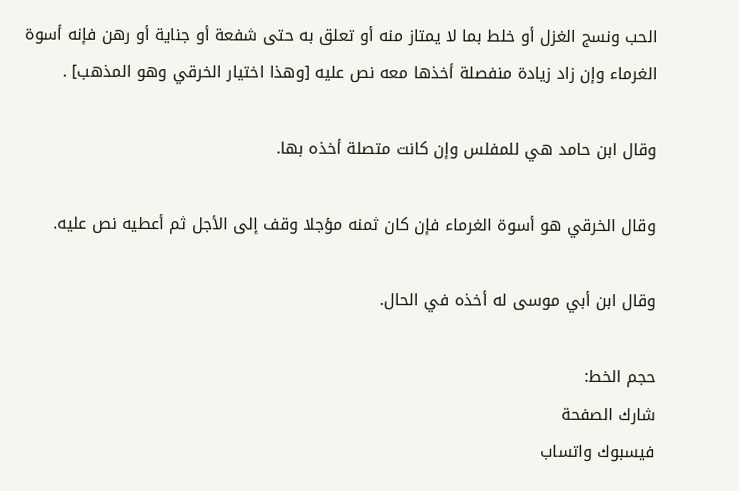الحب ونسج الغزل أو خلط بما لا يمتاز منه أو تعلق به حتى شفعة أو جناية أو رهن فإنه أسوة الغرماء وإن زاد زيادة منفصلة أخذها معه نص عليه [وهذا اختيار الخرقي وهو المذهب] .

وقال ابن حامد هي للمفلس وإن كانت متصلة أخذه بها.

وقال الخرقي هو أسوة الغرماء فإن كان ثمنه مؤجلا وقف إلى الأجل ثم أعطيه نص عليه.

وقال ابن أبي موسى له أخذه في الحال.

حجم الخط:
شارك الصفحة
فيسبوك واتساب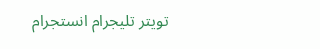تويتر تليجرام انستجرام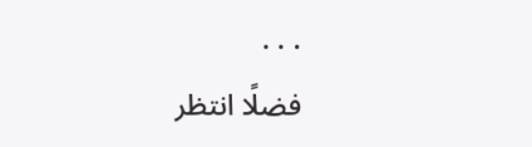. . .
فضلًا انتظر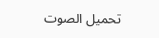تحميل الصوت